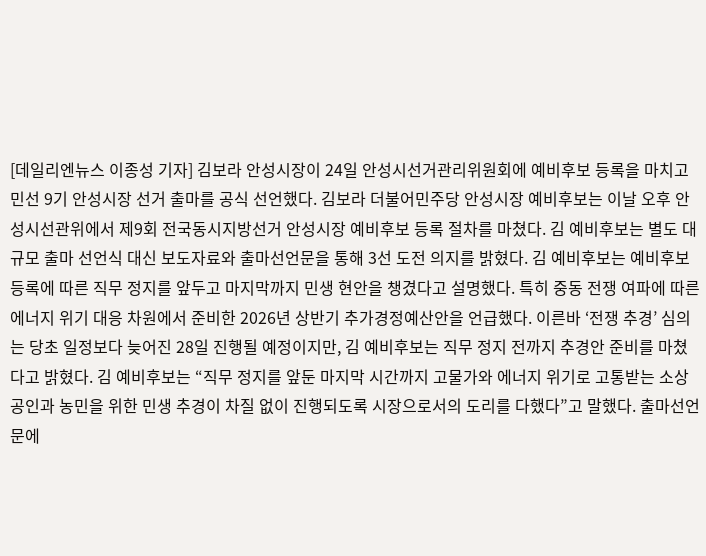[데일리엔뉴스 이종성 기자] 김보라 안성시장이 24일 안성시선거관리위원회에 예비후보 등록을 마치고 민선 9기 안성시장 선거 출마를 공식 선언했다. 김보라 더불어민주당 안성시장 예비후보는 이날 오후 안성시선관위에서 제9회 전국동시지방선거 안성시장 예비후보 등록 절차를 마쳤다. 김 예비후보는 별도 대규모 출마 선언식 대신 보도자료와 출마선언문을 통해 3선 도전 의지를 밝혔다. 김 예비후보는 예비후보 등록에 따른 직무 정지를 앞두고 마지막까지 민생 현안을 챙겼다고 설명했다. 특히 중동 전쟁 여파에 따른 에너지 위기 대응 차원에서 준비한 2026년 상반기 추가경정예산안을 언급했다. 이른바 ‘전쟁 추경’ 심의는 당초 일정보다 늦어진 28일 진행될 예정이지만, 김 예비후보는 직무 정지 전까지 추경안 준비를 마쳤다고 밝혔다. 김 예비후보는 “직무 정지를 앞둔 마지막 시간까지 고물가와 에너지 위기로 고통받는 소상공인과 농민을 위한 민생 추경이 차질 없이 진행되도록 시장으로서의 도리를 다했다”고 말했다. 출마선언문에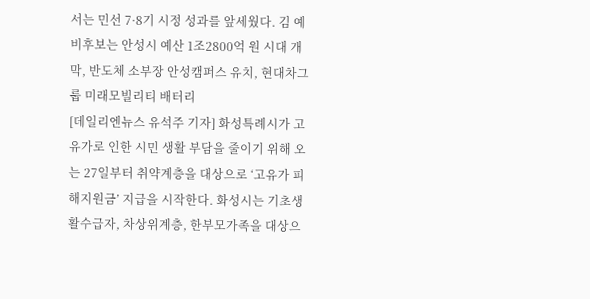서는 민선 7·8기 시정 성과를 앞세웠다. 김 예비후보는 안성시 예산 1조2800억 원 시대 개막, 반도체 소부장 안성캠퍼스 유치, 현대차그룹 미래모빌리티 배터리
[데일리엔뉴스 유석주 기자] 화성특례시가 고유가로 인한 시민 생활 부담을 줄이기 위해 오는 27일부터 취약계층을 대상으로 ‘고유가 피해지원금’ 지급을 시작한다. 화성시는 기초생활수급자, 차상위계층, 한부모가족을 대상으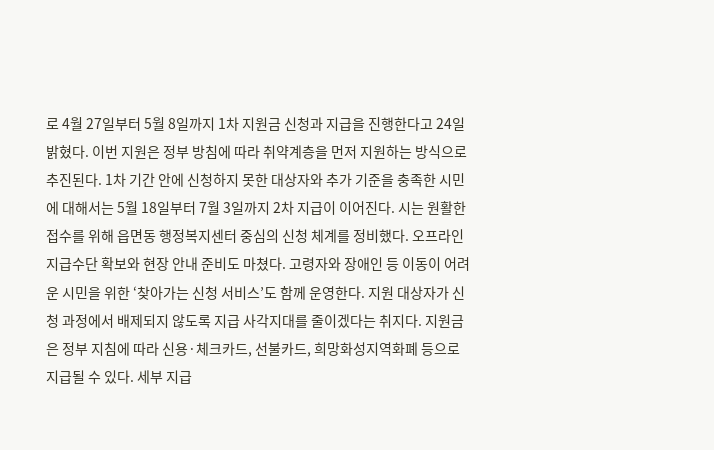로 4월 27일부터 5월 8일까지 1차 지원금 신청과 지급을 진행한다고 24일 밝혔다. 이번 지원은 정부 방침에 따라 취약계층을 먼저 지원하는 방식으로 추진된다. 1차 기간 안에 신청하지 못한 대상자와 추가 기준을 충족한 시민에 대해서는 5월 18일부터 7월 3일까지 2차 지급이 이어진다. 시는 원활한 접수를 위해 읍면동 행정복지센터 중심의 신청 체계를 정비했다. 오프라인 지급수단 확보와 현장 안내 준비도 마쳤다. 고령자와 장애인 등 이동이 어려운 시민을 위한 ‘찾아가는 신청 서비스’도 함께 운영한다. 지원 대상자가 신청 과정에서 배제되지 않도록 지급 사각지대를 줄이겠다는 취지다. 지원금은 정부 지침에 따라 신용·체크카드, 선불카드, 희망화성지역화폐 등으로 지급될 수 있다. 세부 지급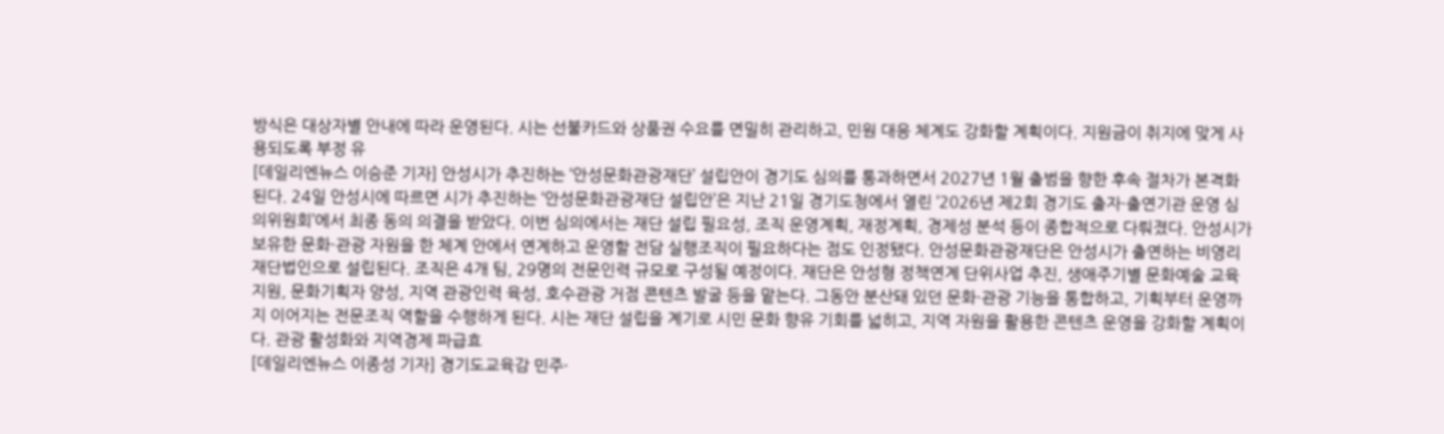방식은 대상자별 안내에 따라 운영된다. 시는 선불카드와 상품권 수요를 면밀히 관리하고, 민원 대응 체계도 강화할 계획이다. 지원금이 취지에 맞게 사용되도록 부정 유
[데일리엔뉴스 이승준 기자] 안성시가 추진하는 ‘안성문화관광재단’ 설립안이 경기도 심의를 통과하면서 2027년 1월 출범을 향한 후속 절차가 본격화된다. 24일 안성시에 따르면 시가 추진하는 ‘안성문화관광재단 설립안’은 지난 21일 경기도청에서 열린 ‘2026년 제2회 경기도 출자·출연기관 운영 심의위원회’에서 최종 동의 의결을 받았다. 이번 심의에서는 재단 설립 필요성, 조직 운영계획, 재정계획, 경제성 분석 등이 종합적으로 다뤄졌다. 안성시가 보유한 문화·관광 자원을 한 체계 안에서 연계하고 운영할 전담 실행조직이 필요하다는 점도 인정됐다. 안성문화관광재단은 안성시가 출연하는 비영리재단법인으로 설립된다. 조직은 4개 팀, 29명의 전문인력 규모로 구성될 예정이다. 재단은 안성형 정책연계 단위사업 추진, 생애주기별 문화예술 교육 지원, 문화기획자 양성, 지역 관광인력 육성, 호수관광 거점 콘텐츠 발굴 등을 맡는다. 그동안 분산돼 있던 문화·관광 기능을 통합하고, 기획부터 운영까지 이어지는 전문조직 역할을 수행하게 된다. 시는 재단 설립을 계기로 시민 문화 향유 기회를 넓히고, 지역 자원을 활용한 콘텐츠 운영을 강화할 계획이다. 관광 활성화와 지역경제 파급효
[데일리엔뉴스 이종성 기자] 경기도교육감 민주·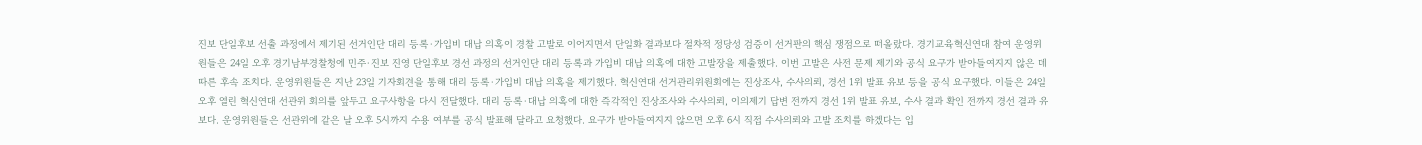진보 단일후보 선출 과정에서 제기된 선거인단 대리 등록·가입비 대납 의혹이 경찰 고발로 이어지면서 단일화 결과보다 절차적 정당성 검증이 선거판의 핵심 쟁점으로 떠올랐다. 경기교육혁신연대 참여 운영위원들은 24일 오후 경기남부경찰청에 민주·진보 진영 단일후보 경선 과정의 선거인단 대리 등록과 가입비 대납 의혹에 대한 고발장을 제출했다. 이번 고발은 사전 문제 제기와 공식 요구가 받아들여지지 않은 데 따른 후속 조치다. 운영위원들은 지난 23일 기자회견을 통해 대리 등록·가입비 대납 의혹을 제기했다. 혁신연대 선거관리위원회에는 진상조사, 수사의뢰, 경선 1위 발표 유보 등을 공식 요구했다. 이들은 24일 오후 열린 혁신연대 선관위 회의를 앞두고 요구사항을 다시 전달했다. 대리 등록·대납 의혹에 대한 즉각적인 진상조사와 수사의뢰, 이의제기 답변 전까지 경선 1위 발표 유보, 수사 결과 확인 전까지 경선 결과 유보다. 운영위원들은 선관위에 같은 날 오후 5시까지 수용 여부를 공식 발표해 달라고 요청했다. 요구가 받아들여지지 않으면 오후 6시 직접 수사의뢰와 고발 조치를 하겠다는 입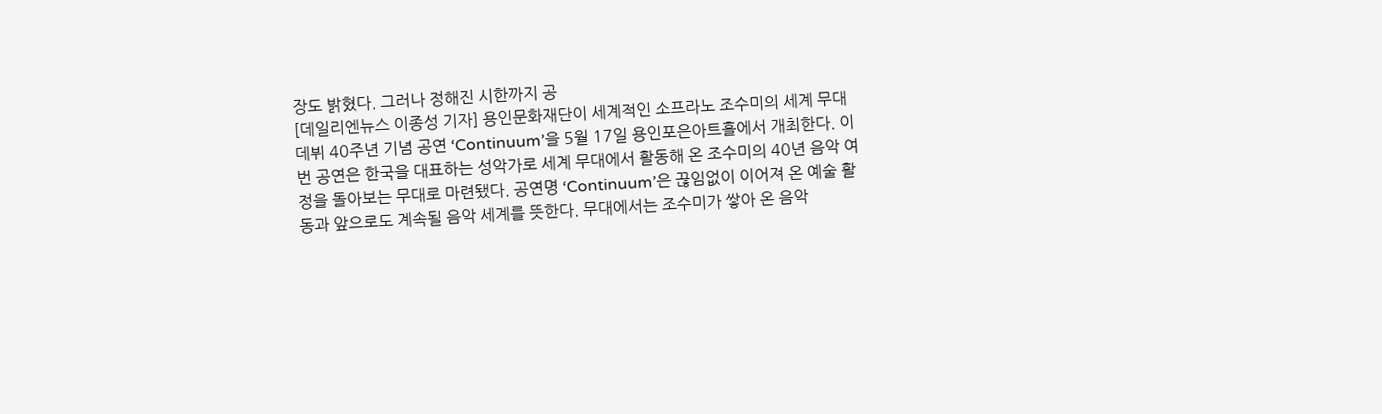장도 밝혔다. 그러나 정해진 시한까지 공
[데일리엔뉴스 이종성 기자] 용인문화재단이 세계적인 소프라노 조수미의 세계 무대 데뷔 40주년 기념 공연 ‘Continuum’을 5월 17일 용인포은아트홀에서 개최한다. 이번 공연은 한국을 대표하는 성악가로 세계 무대에서 활동해 온 조수미의 40년 음악 여정을 돌아보는 무대로 마련됐다. 공연명 ‘Continuum’은 끊임없이 이어져 온 예술 활동과 앞으로도 계속될 음악 세계를 뜻한다. 무대에서는 조수미가 쌓아 온 음악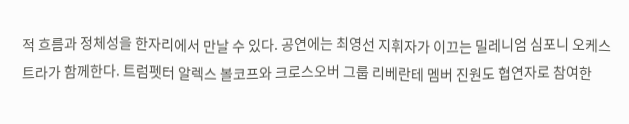적 흐름과 정체성을 한자리에서 만날 수 있다. 공연에는 최영선 지휘자가 이끄는 밀레니엄 심포니 오케스트라가 함께한다. 트럼펫터 알렉스 볼코프와 크로스오버 그룹 리베란테 멤버 진원도 협연자로 참여한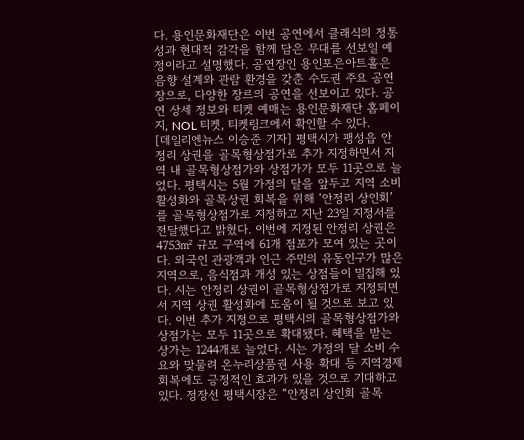다. 용인문화재단은 이번 공연에서 클래식의 정통성과 현대적 감각을 함께 담은 무대를 선보일 예정이라고 설명했다. 공연장인 용인포은아트홀은 음향 설계와 관람 환경을 갖춘 수도권 주요 공연장으로, 다양한 장르의 공연을 선보이고 있다. 공연 상세 정보와 티켓 예매는 용인문화재단 홈페이지, NOL 티켓, 티켓링크에서 확인할 수 있다.
[데일리엔뉴스 이승준 기자] 평택시가 팽성읍 안정리 상권을 골목형상점가로 추가 지정하면서 지역 내 골목형상점가와 상점가가 모두 11곳으로 늘었다. 평택시는 5월 가정의 달을 앞두고 지역 소비 활성화와 골목상권 회복을 위해 ‘안정리 상인회’를 골목형상점가로 지정하고 지난 23일 지정서를 전달했다고 밝혔다. 이번에 지정된 안정리 상권은 4753㎡ 규모 구역에 61개 점포가 모여 있는 곳이다. 외국인 관광객과 인근 주민의 유동인구가 많은 지역으로, 음식점과 개성 있는 상점들이 밀집해 있다. 시는 안정리 상권이 골목형상점가로 지정되면서 지역 상권 활성화에 도움이 될 것으로 보고 있다. 이번 추가 지정으로 평택시의 골목형상점가와 상점가는 모두 11곳으로 확대됐다. 혜택을 받는 상가는 1244개로 늘었다. 시는 가정의 달 소비 수요와 맞물려 온누리상품권 사용 확대 등 지역경제 회복에도 긍정적인 효과가 있을 것으로 기대하고 있다. 정장선 평택시장은 “안정리 상인회 골목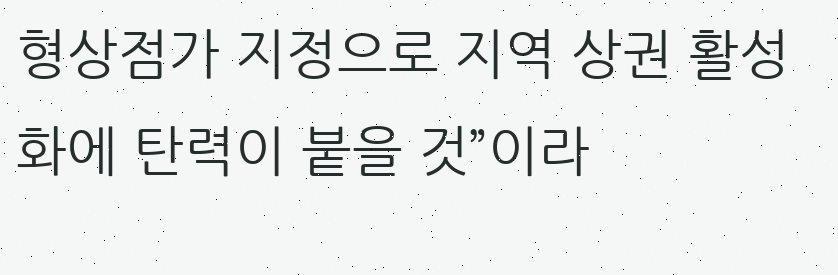형상점가 지정으로 지역 상권 활성화에 탄력이 붙을 것”이라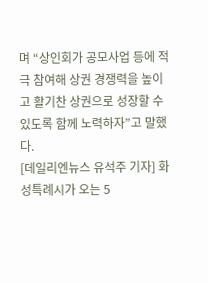며 “상인회가 공모사업 등에 적극 참여해 상권 경쟁력을 높이고 활기찬 상권으로 성장할 수 있도록 함께 노력하자”고 말했다.
[데일리엔뉴스 유석주 기자] 화성특례시가 오는 5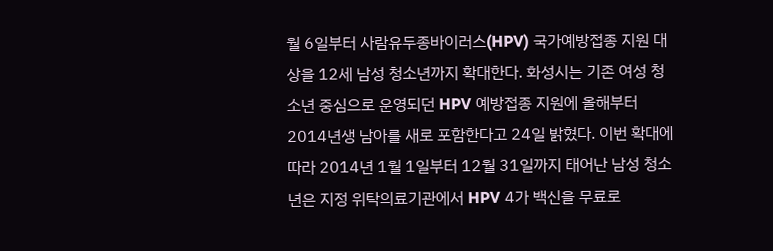월 6일부터 사람유두종바이러스(HPV) 국가예방접종 지원 대상을 12세 남성 청소년까지 확대한다. 화성시는 기존 여성 청소년 중심으로 운영되던 HPV 예방접종 지원에 올해부터 2014년생 남아를 새로 포함한다고 24일 밝혔다. 이번 확대에 따라 2014년 1월 1일부터 12월 31일까지 태어난 남성 청소년은 지정 위탁의료기관에서 HPV 4가 백신을 무료로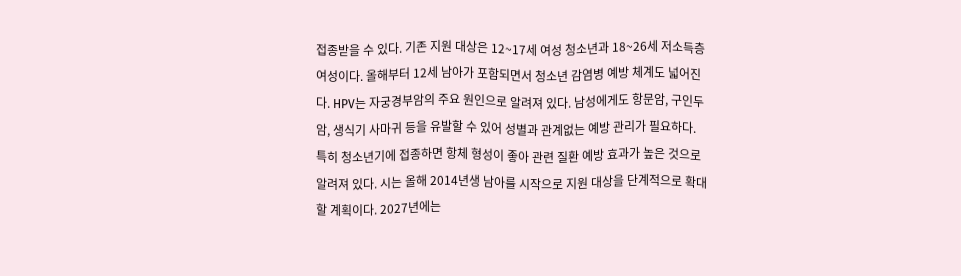접종받을 수 있다. 기존 지원 대상은 12~17세 여성 청소년과 18~26세 저소득층 여성이다. 올해부터 12세 남아가 포함되면서 청소년 감염병 예방 체계도 넓어진다. HPV는 자궁경부암의 주요 원인으로 알려져 있다. 남성에게도 항문암, 구인두암, 생식기 사마귀 등을 유발할 수 있어 성별과 관계없는 예방 관리가 필요하다. 특히 청소년기에 접종하면 항체 형성이 좋아 관련 질환 예방 효과가 높은 것으로 알려져 있다. 시는 올해 2014년생 남아를 시작으로 지원 대상을 단계적으로 확대할 계획이다. 2027년에는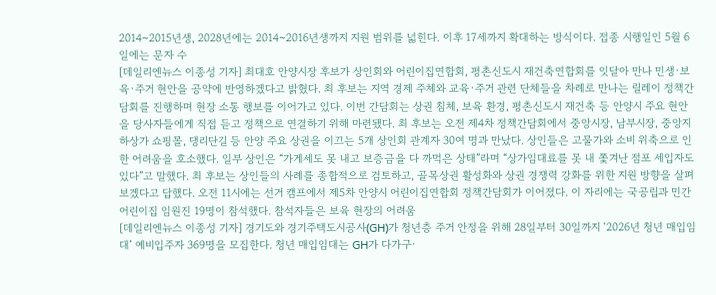2014~2015년생, 2028년에는 2014~2016년생까지 지원 범위를 넓힌다. 이후 17세까지 확대하는 방식이다. 접종 시행일인 5월 6일에는 문자 수
[데일리엔뉴스 이종성 기자] 최대호 안양시장 후보가 상인회와 어린이집연합회, 평촌신도시 재건축연합회를 잇달아 만나 민생·보육·주거 현안을 공약에 반영하겠다고 밝혔다. 최 후보는 지역 경제 주체와 교육·주거 관련 단체들을 차례로 만나는 릴레이 정책간담회를 진행하며 현장 소통 행보를 이어가고 있다. 이번 간담회는 상권 침체, 보육 환경, 평촌신도시 재건축 등 안양시 주요 현안을 당사자들에게 직접 듣고 정책으로 연결하기 위해 마련됐다. 최 후보는 오전 제4차 정책간담회에서 중앙시장, 남부시장, 중앙지하상가 쇼핑몰, 댕리단길 등 안양 주요 상권을 이끄는 5개 상인회 관계자 30여 명과 만났다. 상인들은 고물가와 소비 위축으로 인한 어려움을 호소했다. 일부 상인은 “가게세도 못 내고 보증금을 다 까먹은 상태”라며 “상가임대료를 못 내 쫓겨난 점포 세입자도 있다”고 말했다. 최 후보는 상인들의 사례를 종합적으로 검토하고, 골목상권 활성화와 상권 경쟁력 강화를 위한 지원 방향을 살펴보겠다고 답했다. 오전 11시에는 선거 캠프에서 제5차 안양시 어린이집연합회 정책간담회가 이어졌다. 이 자리에는 국공립과 민간 어린이집 임원진 19명이 참석했다. 참석자들은 보육 현장의 어려움
[데일리엔뉴스 이종성 기자] 경기도와 경기주택도시공사(GH)가 청년층 주거 안정을 위해 28일부터 30일까지 ‘2026년 청년 매입임대’ 예비입주자 369명을 모집한다. 청년 매입임대는 GH가 다가구·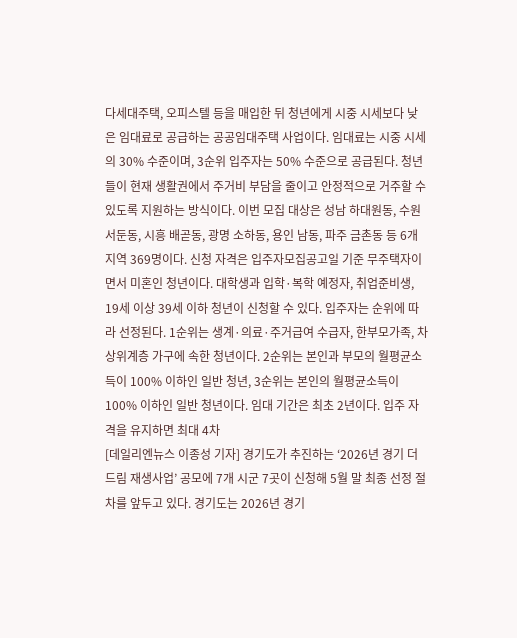다세대주택, 오피스텔 등을 매입한 뒤 청년에게 시중 시세보다 낮은 임대료로 공급하는 공공임대주택 사업이다. 임대료는 시중 시세의 30% 수준이며, 3순위 입주자는 50% 수준으로 공급된다. 청년들이 현재 생활권에서 주거비 부담을 줄이고 안정적으로 거주할 수 있도록 지원하는 방식이다. 이번 모집 대상은 성남 하대원동, 수원 서둔동, 시흥 배곧동, 광명 소하동, 용인 남동, 파주 금촌동 등 6개 지역 369명이다. 신청 자격은 입주자모집공고일 기준 무주택자이면서 미혼인 청년이다. 대학생과 입학·복학 예정자, 취업준비생, 19세 이상 39세 이하 청년이 신청할 수 있다. 입주자는 순위에 따라 선정된다. 1순위는 생계·의료·주거급여 수급자, 한부모가족, 차상위계층 가구에 속한 청년이다. 2순위는 본인과 부모의 월평균소득이 100% 이하인 일반 청년, 3순위는 본인의 월평균소득이 100% 이하인 일반 청년이다. 임대 기간은 최초 2년이다. 입주 자격을 유지하면 최대 4차
[데일리엔뉴스 이종성 기자] 경기도가 추진하는 ‘2026년 경기 더드림 재생사업’ 공모에 7개 시군 7곳이 신청해 5월 말 최종 선정 절차를 앞두고 있다. 경기도는 2026년 경기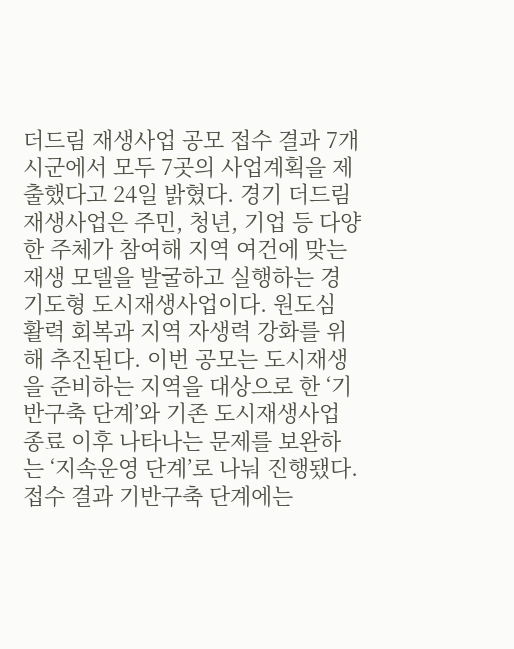더드림 재생사업 공모 접수 결과 7개 시군에서 모두 7곳의 사업계획을 제출했다고 24일 밝혔다. 경기 더드림 재생사업은 주민, 청년, 기업 등 다양한 주체가 참여해 지역 여건에 맞는 재생 모델을 발굴하고 실행하는 경기도형 도시재생사업이다. 원도심 활력 회복과 지역 자생력 강화를 위해 추진된다. 이번 공모는 도시재생을 준비하는 지역을 대상으로 한 ‘기반구축 단계’와 기존 도시재생사업 종료 이후 나타나는 문제를 보완하는 ‘지속운영 단계’로 나눠 진행됐다. 접수 결과 기반구축 단계에는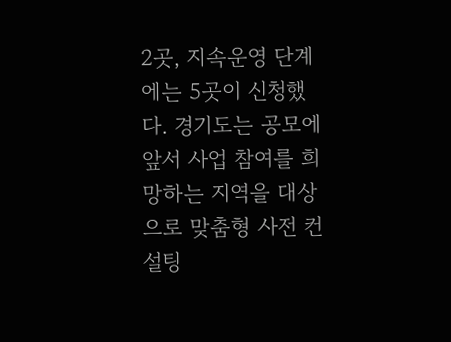2곳, 지속운영 단계에는 5곳이 신청했다. 경기도는 공모에 앞서 사업 참여를 희망하는 지역을 대상으로 맞춤형 사전 컨설팅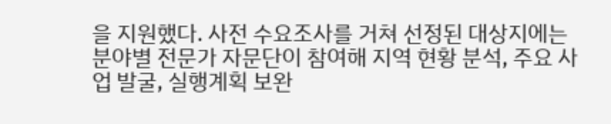을 지원했다. 사전 수요조사를 거쳐 선정된 대상지에는 분야별 전문가 자문단이 참여해 지역 현황 분석, 주요 사업 발굴, 실행계획 보완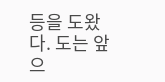등을 도왔다. 도는 앞으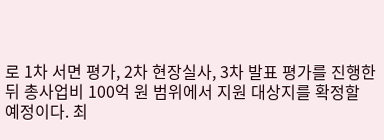로 1차 서면 평가, 2차 현장실사, 3차 발표 평가를 진행한 뒤 총사업비 100억 원 범위에서 지원 대상지를 확정할 예정이다. 최